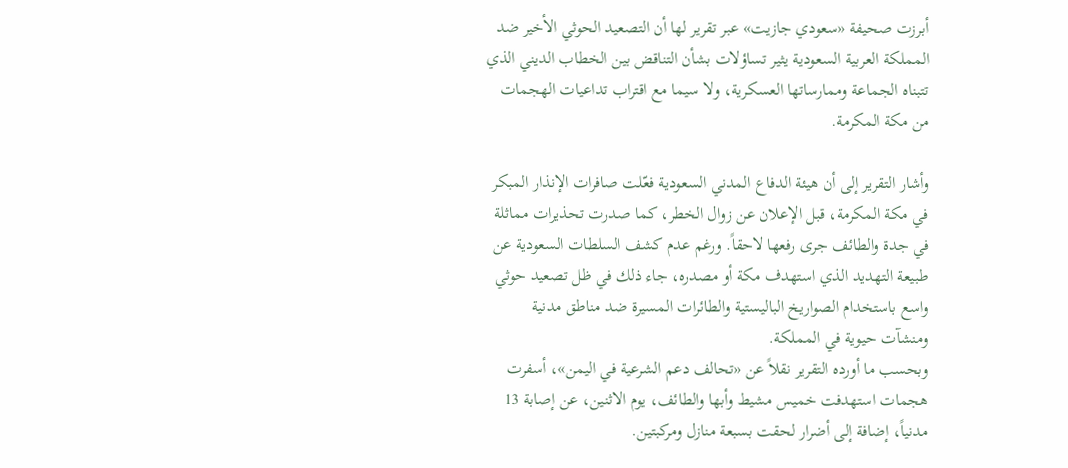أبرزت صحيفة «سعودي جازيت» عبر تقرير لها أن التصعيد الحوثي الأخير ضد المملكة العربية السعودية يثير تساؤلات بشأن التناقض بين الخطاب الديني الذي تتبناه الجماعة وممارساتها العسكرية، ولا سيما مع اقتراب تداعيات الهجمات من مكة المكرمة.

وأشار التقرير إلى أن هيئة الدفاع المدني السعودية فعّلت صافرات الإنذار المبكر في مكة المكرمة، قبل الإعلان عن زوال الخطر، كما صدرت تحذيرات مماثلة في جدة والطائف جرى رفعها لاحقاً. ورغم عدم كشف السلطات السعودية عن طبيعة التهديد الذي استهدف مكة أو مصدره، جاء ذلك في ظل تصعيد حوثي واسع باستخدام الصواريخ الباليستية والطائرات المسيرة ضد مناطق مدنية ومنشآت حيوية في المملكة.
وبحسب ما أورده التقرير نقلاً عن «تحالف دعم الشرعية في اليمن»، أسفرت هجمات استهدفت خميس مشيط وأبها والطائف، يوم الاثنين، عن إصابة 13 مدنياً، إضافة إلى أضرار لحقت بسبعة منازل ومركبتين.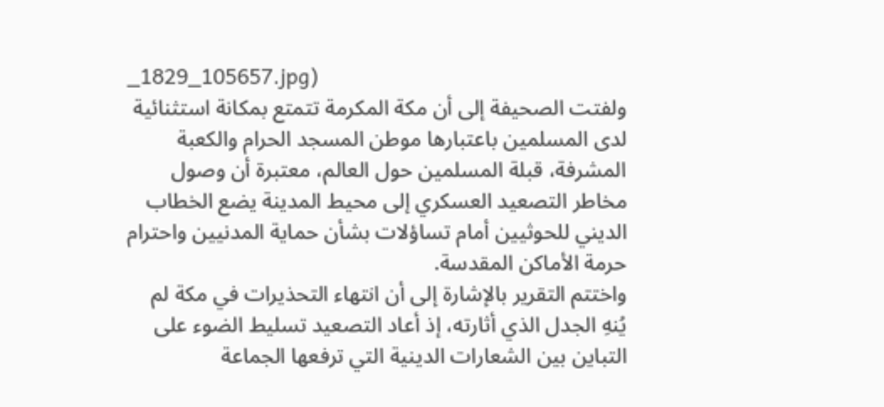_1829_105657.jpg)
ولفتت الصحيفة إلى أن مكة المكرمة تتمتع بمكانة استثنائية لدى المسلمين باعتبارها موطن المسجد الحرام والكعبة المشرفة، قبلة المسلمين حول العالم، معتبرة أن وصول مخاطر التصعيد العسكري إلى محيط المدينة يضع الخطاب الديني للحوثيين أمام تساؤلات بشأن حماية المدنيين واحترام حرمة الأماكن المقدسة.
واختتم التقرير بالإشارة إلى أن انتهاء التحذيرات في مكة لم يُنهِ الجدل الذي أثارته، إذ أعاد التصعيد تسليط الضوء على التباين بين الشعارات الدينية التي ترفعها الجماعة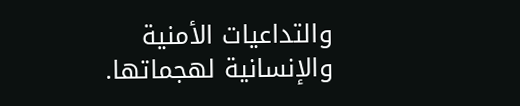والتداعيات الأمنية والإنسانية لهجماتها.